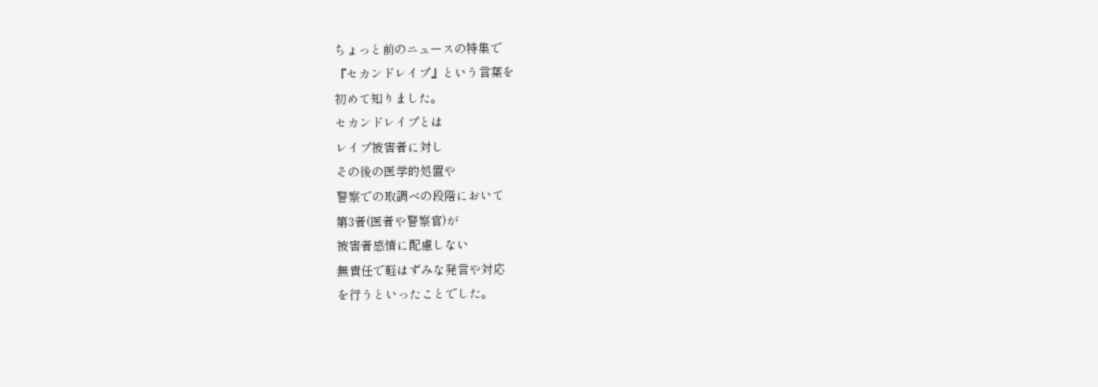ちょっと前のニュースの特集で
『セカンドレイプ』という言葉を
初めて知りました。
セカンドレイプとは
レイプ被害者に対し
その後の医学的処置や
警察での取調べの段階において
第3者(医者や警察官)が
被害者感情に配慮しない
無責任で軽はずみな発言や対応
を行うといったことでした。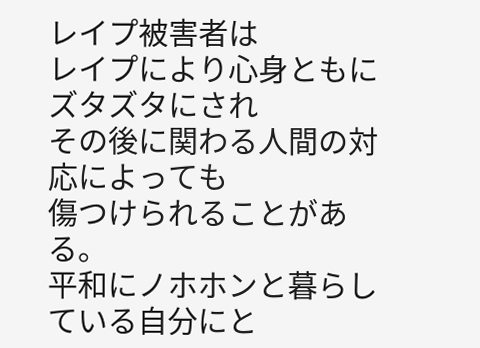レイプ被害者は
レイプにより心身ともにズタズタにされ
その後に関わる人間の対応によっても
傷つけられることがある。
平和にノホホンと暮らしている自分にと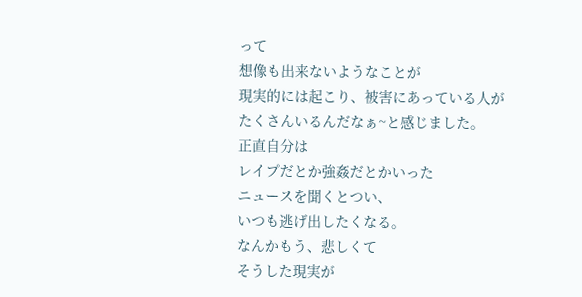って
想像も出来ないようなことが
現実的には起こり、被害にあっている人が
たくさんいるんだなぁ~と感じました。
正直自分は
レイプだとか強姦だとかいった
ニュースを聞くとつい、
いつも逃げ出したくなる。
なんかもう、悲しくて
そうした現実が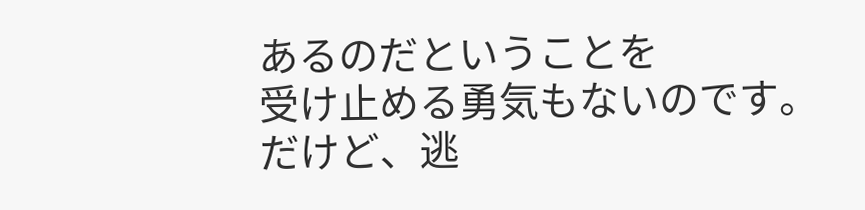あるのだということを
受け止める勇気もないのです。
だけど、逃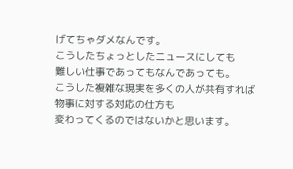げてちゃダメなんです。
こうしたちょっとしたニュースにしても
難しい仕事であってもなんであっても。
こうした複雑な現実を多くの人が共有すれば
物事に対する対応の仕方も
変わってくるのではないかと思います。